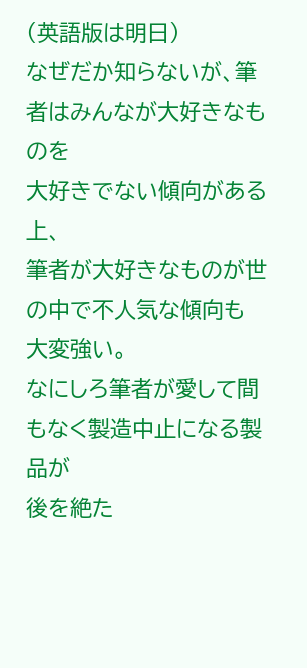(英語版は明日)
なぜだか知らないが、筆者はみんなが大好きなものを
大好きでない傾向がある上、
筆者が大好きなものが世の中で不人気な傾向も
大変強い。
なにしろ筆者が愛して間もなく製造中止になる製品が
後を絶た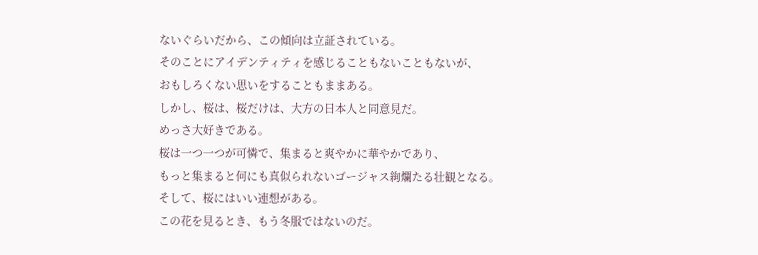ないぐらいだから、この傾向は立証されている。
そのことにアイデンティティを感じることもないこともないが、
おもしろくない思いをすることもままある。
しかし、桜は、桜だけは、大方の日本人と同意見だ。
めっさ大好きである。
桜は一つ一つが可憐で、集まると爽やかに華やかであり、
もっと集まると何にも真似られないゴージャス絢爛たる壮観となる。
そして、桜にはいい連想がある。
この花を見るとき、もう冬服ではないのだ。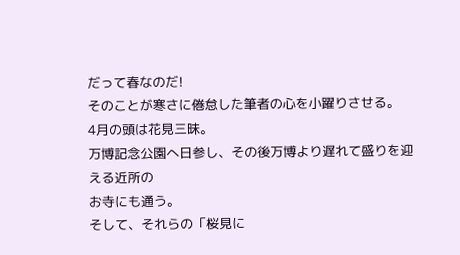だって春なのだ!
そのことが寒さに倦怠した筆者の心を小躍りさせる。
4月の頭は花見三昧。
万博記念公園へ日参し、その後万博より遅れて盛りを迎える近所の
お寺にも通う。
そして、それらの「桜見に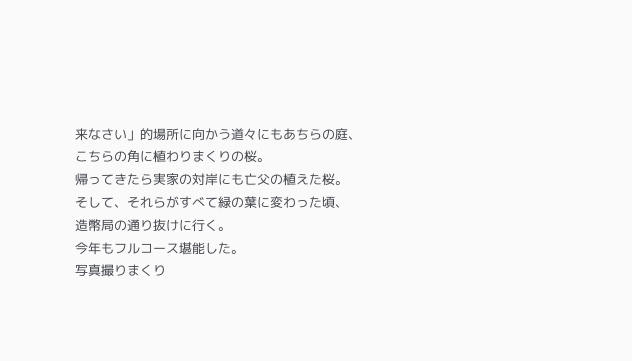来なさい」的場所に向かう道々にもあちらの庭、
こちらの角に植わりまくりの桜。
帰ってきたら実家の対岸にも亡父の植えた桜。
そして、それらがすべて緑の葉に変わった頃、
造幣局の通り抜けに行く。
今年もフルコース堪能した。
写真撮りまくり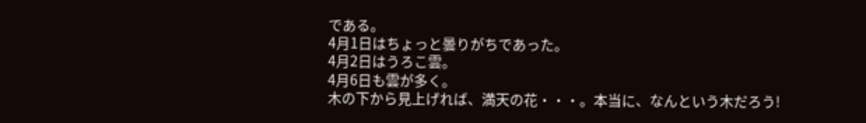である。
4月1日はちょっと曇りがちであった。
4月2日はうろこ雲。
4月6日も雲が多く。
木の下から見上げれば、満天の花・・・。本当に、なんという木だろう!